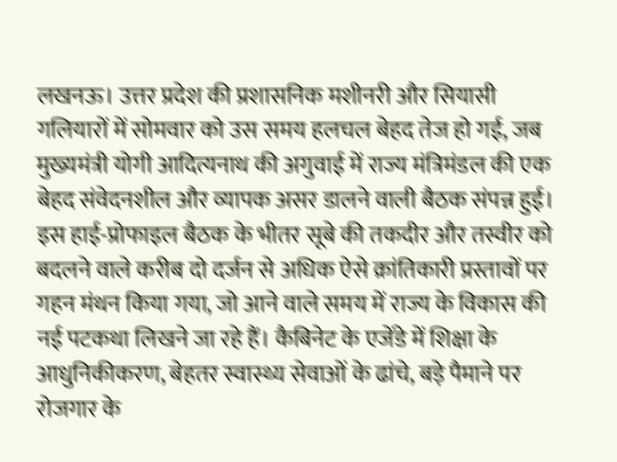लखनऊ। उत्तर प्रदेश की प्रशासनिक मशीनरी और सियासी गलियारों में सोमवार को उस समय हलचल बेहद तेज हो गई, जब मुख्यमंत्री योगी आदित्यनाथ की अगुवाई में राज्य मंत्रिमंडल की एक बेहद संवेदनशील और व्यापक असर डालने वाली बैठक संपन्न हुई। इस हाई-प्रोफाइल बैठक के भीतर सूबे की तकदीर और तस्वीर को बदलने वाले करीब दो दर्जन से अधिक ऐसे क्रांतिकारी प्रस्तावों पर गहन मंथन किया गया, जो आने वाले समय में राज्य के विकास की नई पटकथा लिखने जा रहे हैं। कैबिनेट के एजेंडे में शिक्षा के आधुनिकीकरण, बेहतर स्वास्थ्य सेवाओं के ढांचे, बड़े पैमाने पर रोजगार के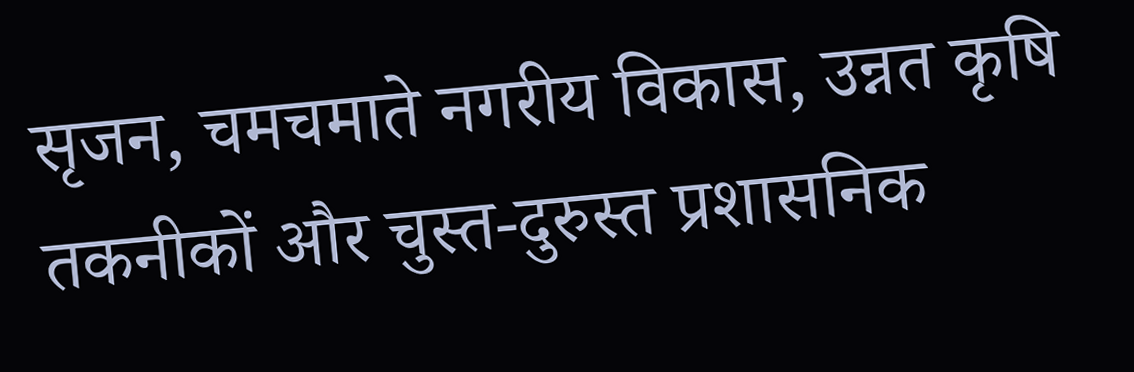सृजन, चमचमाते नगरीय विकास, उन्नत कृषि तकनीकों और चुस्त-दुरुस्त प्रशासनिक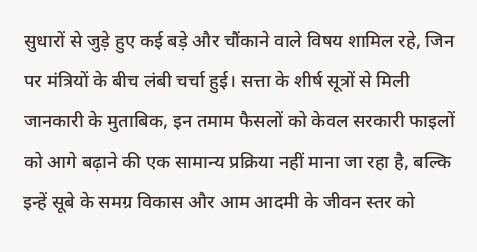सुधारों से जुड़े हुए कई बड़े और चौंकाने वाले विषय शामिल रहे, जिन पर मंत्रियों के बीच लंबी चर्चा हुई। सत्ता के शीर्ष सूत्रों से मिली जानकारी के मुताबिक, इन तमाम फैसलों को केवल सरकारी फाइलों को आगे बढ़ाने की एक सामान्य प्रक्रिया नहीं माना जा रहा है, बल्कि इन्हें सूबे के समग्र विकास और आम आदमी के जीवन स्तर को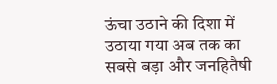ऊंचा उठाने की दिशा में उठाया गया अब तक का सबसे बड़ा और जनहितैषी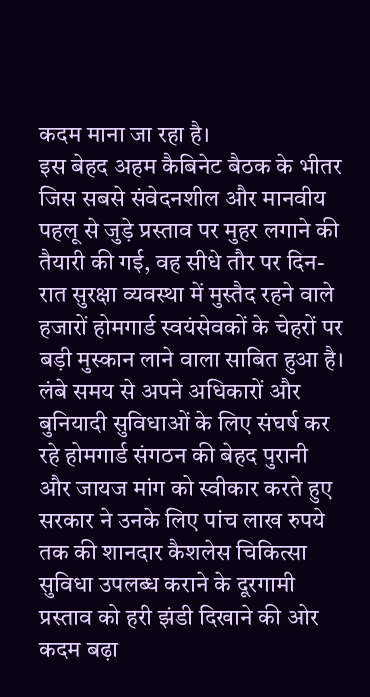कदम माना जा रहा है।
इस बेहद अहम कैबिनेट बैठक के भीतर जिस सबसे संवेदनशील और मानवीय पहलू से जुड़े प्रस्ताव पर मुहर लगाने की तैयारी की गई, वह सीधे तौर पर दिन-रात सुरक्षा व्यवस्था में मुस्तैद रहने वाले हजारों होमगार्ड स्वयंसेवकों के चेहरों पर बड़ी मुस्कान लाने वाला साबित हुआ है। लंबे समय से अपने अधिकारों और बुनियादी सुविधाओं के लिए संघर्ष कर रहे होमगार्ड संगठन की बेहद पुरानी और जायज मांग को स्वीकार करते हुए सरकार ने उनके लिए पांच लाख रुपये तक की शानदार कैशलेस चिकित्सा सुविधा उपलब्ध कराने के दूरगामी प्रस्ताव को हरी झंडी दिखाने की ओर कदम बढ़ा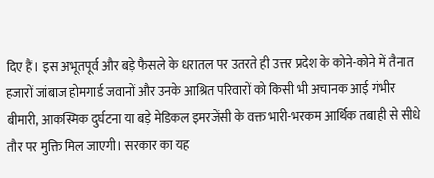दिए हैं। इस अभूतपूर्व और बड़े फैसले के धरातल पर उतरते ही उत्तर प्रदेश के कोने-कोने में तैनात हजारों जांबाज होमगार्ड जवानों और उनके आश्रित परिवारों को किसी भी अचानक आई गंभीर बीमारी, आकस्मिक दुर्घटना या बड़े मेडिकल इमरजेंसी के वक्त भारी-भरकम आर्थिक तबाही से सीधे तौर पर मुक्ति मिल जाएगी। सरकार का यह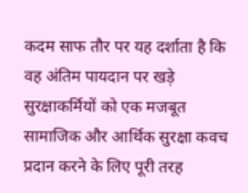कदम साफ तौर पर यह दर्शाता है कि वह अंतिम पायदान पर खड़े सुरक्षाकर्मियों को एक मजबूत सामाजिक और आर्थिक सुरक्षा कवच प्रदान करने के लिए पूरी तरह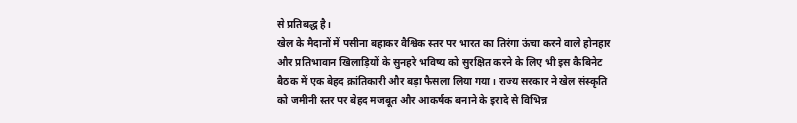से प्रतिबद्ध है।
खेल के मैदानों में पसीना बहाकर वैश्विक स्तर पर भारत का तिरंगा ऊंचा करने वाले होनहार और प्रतिभावान खिलाड़ियों के सुनहरे भविष्य को सुरक्षित करने के लिए भी इस कैबिनेट बैठक में एक बेहद क्रांतिकारी और बड़ा फैसला लिया गया। राज्य सरकार ने खेल संस्कृति को जमीनी स्तर पर बेहद मजबूत और आकर्षक बनाने के इरादे से विभिन्न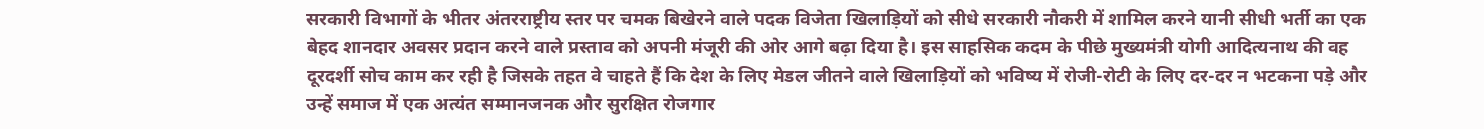सरकारी विभागों के भीतर अंतरराष्ट्रीय स्तर पर चमक बिखेरने वाले पदक विजेता खिलाड़ियों को सीधे सरकारी नौकरी में शामिल करने यानी सीधी भर्ती का एक बेहद शानदार अवसर प्रदान करने वाले प्रस्ताव को अपनी मंजूरी की ओर आगे बढ़ा दिया है। इस साहसिक कदम के पीछे मुख्यमंत्री योगी आदित्यनाथ की वह दूरदर्शी सोच काम कर रही है जिसके तहत वे चाहते हैं कि देश के लिए मेडल जीतने वाले खिलाड़ियों को भविष्य में रोजी-रोटी के लिए दर-दर न भटकना पड़े और उन्हें समाज में एक अत्यंत सम्मानजनक और सुरक्षित रोजगार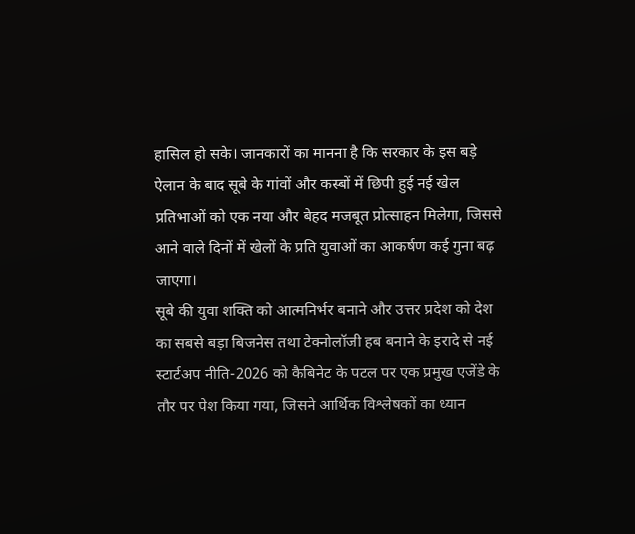हासिल हो सके। जानकारों का मानना है कि सरकार के इस बड़े ऐलान के बाद सूबे के गांवों और कस्बों में छिपी हुई नई खेल प्रतिभाओं को एक नया और बेहद मजबूत प्रोत्साहन मिलेगा, जिससे आने वाले दिनों में खेलों के प्रति युवाओं का आकर्षण कई गुना बढ़ जाएगा।
सूबे की युवा शक्ति को आत्मनिर्भर बनाने और उत्तर प्रदेश को देश का सबसे बड़ा बिजनेस तथा टेक्नोलॉजी हब बनाने के इरादे से नई स्टार्टअप नीति-2026 को कैबिनेट के पटल पर एक प्रमुख एजेंडे के तौर पर पेश किया गया, जिसने आर्थिक विश्लेषकों का ध्यान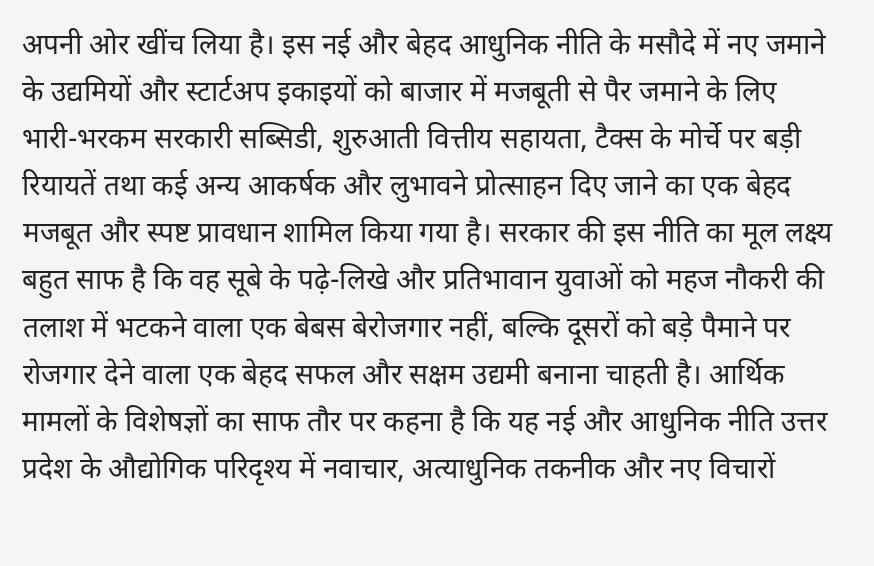अपनी ओर खींच लिया है। इस नई और बेहद आधुनिक नीति के मसौदे में नए जमाने के उद्यमियों और स्टार्टअप इकाइयों को बाजार में मजबूती से पैर जमाने के लिए भारी-भरकम सरकारी सब्सिडी, शुरुआती वित्तीय सहायता, टैक्स के मोर्चे पर बड़ी रियायतें तथा कई अन्य आकर्षक और लुभावने प्रोत्साहन दिए जाने का एक बेहद मजबूत और स्पष्ट प्रावधान शामिल किया गया है। सरकार की इस नीति का मूल लक्ष्य बहुत साफ है कि वह सूबे के पढ़े-लिखे और प्रतिभावान युवाओं को महज नौकरी की तलाश में भटकने वाला एक बेबस बेरोजगार नहीं, बल्कि दूसरों को बड़े पैमाने पर रोजगार देने वाला एक बेहद सफल और सक्षम उद्यमी बनाना चाहती है। आर्थिक मामलों के विशेषज्ञों का साफ तौर पर कहना है कि यह नई और आधुनिक नीति उत्तर प्रदेश के औद्योगिक परिदृश्य में नवाचार, अत्याधुनिक तकनीक और नए विचारों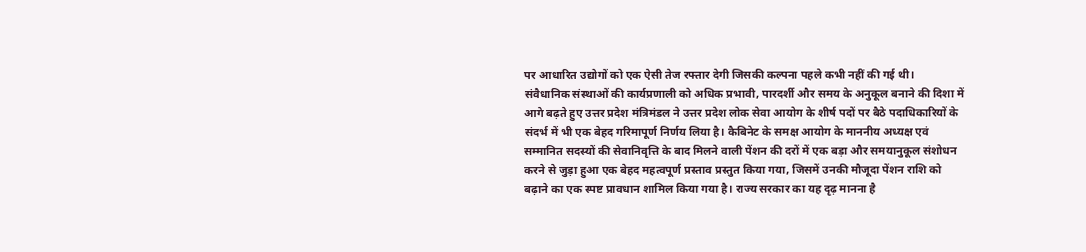पर आधारित उद्योगों को एक ऐसी तेज रफ्तार देगी जिसकी कल्पना पहले कभी नहीं की गई थी।
संवैधानिक संस्थाओं की कार्यप्रणाली को अधिक प्रभावी, पारदर्शी और समय के अनुकूल बनाने की दिशा में आगे बढ़ते हुए उत्तर प्रदेश मंत्रिमंडल ने उत्तर प्रदेश लोक सेवा आयोग के शीर्ष पदों पर बैठे पदाधिकारियों के संदर्भ में भी एक बेहद गरिमापूर्ण निर्णय लिया है। कैबिनेट के समक्ष आयोग के माननीय अध्यक्ष एवं सम्मानित सदस्यों की सेवानिवृत्ति के बाद मिलने वाली पेंशन की दरों में एक बड़ा और समयानुकूल संशोधन करने से जुड़ा हुआ एक बेहद महत्वपूर्ण प्रस्ताव प्रस्तुत किया गया, जिसमें उनकी मौजूदा पेंशन राशि को बढ़ाने का एक स्पष्ट प्रावधान शामिल किया गया है। राज्य सरकार का यह दृढ़ मानना है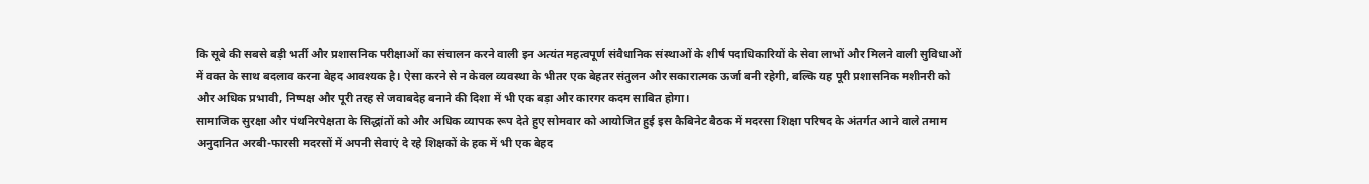कि सूबे की सबसे बड़ी भर्ती और प्रशासनिक परीक्षाओं का संचालन करने वाली इन अत्यंत महत्वपूर्ण संवैधानिक संस्थाओं के शीर्ष पदाधिकारियों के सेवा लाभों और मिलने वाली सुविधाओं में वक्त के साथ बदलाव करना बेहद आवश्यक है। ऐसा करने से न केवल व्यवस्था के भीतर एक बेहतर संतुलन और सकारात्मक ऊर्जा बनी रहेगी, बल्कि यह पूरी प्रशासनिक मशीनरी को और अधिक प्रभावी, निष्पक्ष और पूरी तरह से जवाबदेह बनाने की दिशा में भी एक बड़ा और कारगर कदम साबित होगा।
सामाजिक सुरक्षा और पंथनिरपेक्षता के सिद्धांतों को और अधिक व्यापक रूप देते हुए सोमवार को आयोजित हुई इस कैबिनेट बैठक में मदरसा शिक्षा परिषद के अंतर्गत आने वाले तमाम अनुदानित अरबी-फारसी मदरसों में अपनी सेवाएं दे रहे शिक्षकों के हक में भी एक बेहद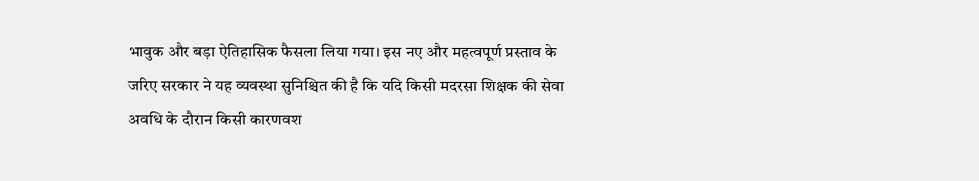भावुक और बड़ा ऐतिहासिक फैसला लिया गया। इस नए और महत्वपूर्ण प्रस्ताव के जरिए सरकार ने यह व्यवस्था सुनिश्चित की है कि यदि किसी मदरसा शिक्षक की सेवा अवधि के दौरान किसी कारणवश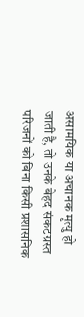असामयिक या अचानक मृत्यु हो जाती है, तो उनके बेहद संकटग्रस्त परिजनों को बिना किसी प्रशासनिक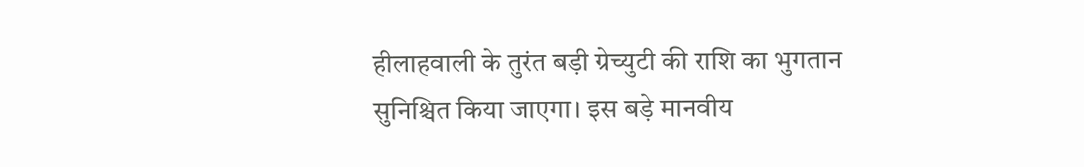हीलाहवाली के तुरंत बड़ी ग्रेच्युटी की राशि का भुगतान सुनिश्चित किया जाएगा। इस बड़े मानवीय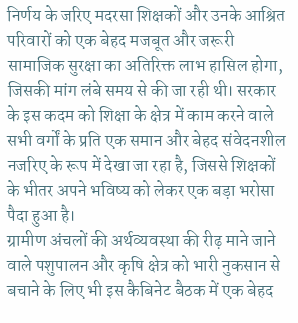निर्णय के जरिए मदरसा शिक्षकों और उनके आश्रित परिवारों को एक बेहद मजबूत और जरूरी सामाजिक सुरक्षा का अतिरिक्त लाभ हासिल होगा, जिसकी मांग लंबे समय से की जा रही थी। सरकार के इस कदम को शिक्षा के क्षेत्र में काम करने वाले सभी वर्गों के प्रति एक समान और बेहद संवेदनशील नजरिए के रूप में देखा जा रहा है, जिससे शिक्षकों के भीतर अपने भविष्य को लेकर एक बड़ा भरोसा पैदा हुआ है।
ग्रामीण अंचलों की अर्थव्यवस्था की रीढ़ माने जाने वाले पशुपालन और कृषि क्षेत्र को भारी नुकसान से बचाने के लिए भी इस कैबिनेट बैठक में एक बेहद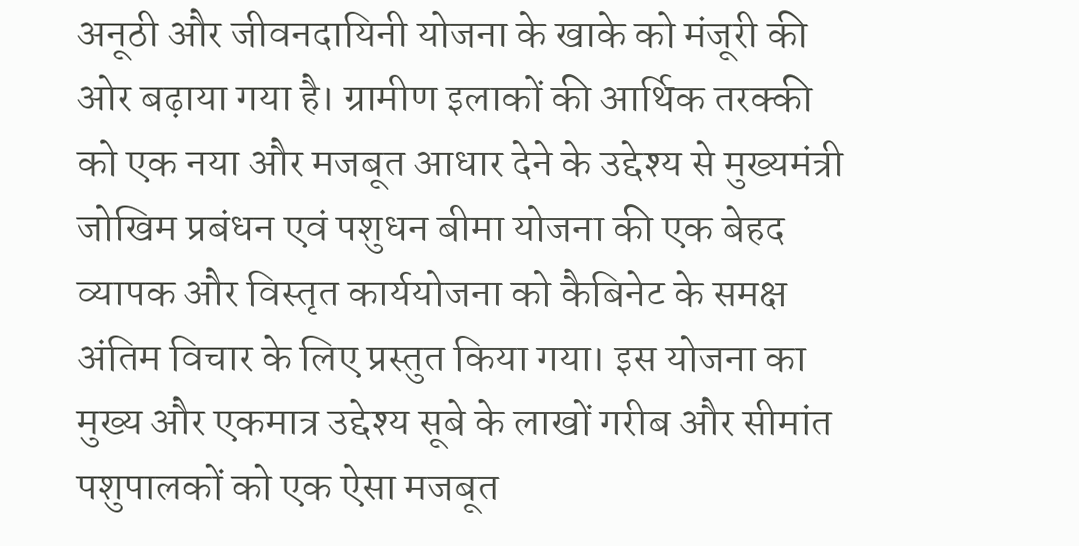अनूठी और जीवनदायिनी योजना के खाके को मंजूरी की ओर बढ़ाया गया है। ग्रामीण इलाकों की आर्थिक तरक्की को एक नया और मजबूत आधार देने के उद्देश्य से मुख्यमंत्री जोखिम प्रबंधन एवं पशुधन बीमा योजना की एक बेहद व्यापक और विस्तृत कार्ययोजना को कैबिनेट के समक्ष अंतिम विचार के लिए प्रस्तुत किया गया। इस योजना का मुख्य और एकमात्र उद्देश्य सूबे के लाखों गरीब और सीमांत पशुपालकों को एक ऐसा मजबूत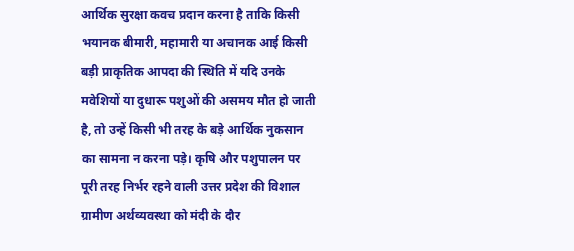आर्थिक सुरक्षा कवच प्रदान करना है ताकि किसी भयानक बीमारी, महामारी या अचानक आई किसी बड़ी प्राकृतिक आपदा की स्थिति में यदि उनके मवेशियों या दुधारू पशुओं की असमय मौत हो जाती है, तो उन्हें किसी भी तरह के बड़े आर्थिक नुकसान का सामना न करना पड़े। कृषि और पशुपालन पर पूरी तरह निर्भर रहने वाली उत्तर प्रदेश की विशाल ग्रामीण अर्थव्यवस्था को मंदी के दौर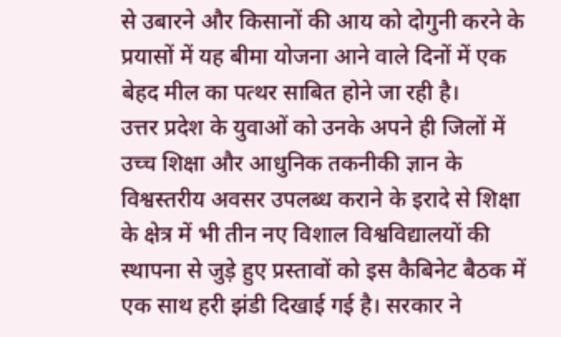से उबारने और किसानों की आय को दोगुनी करने के प्रयासों में यह बीमा योजना आने वाले दिनों में एक बेहद मील का पत्थर साबित होने जा रही है।
उत्तर प्रदेश के युवाओं को उनके अपने ही जिलों में उच्च शिक्षा और आधुनिक तकनीकी ज्ञान के विश्वस्तरीय अवसर उपलब्ध कराने के इरादे से शिक्षा के क्षेत्र में भी तीन नए विशाल विश्वविद्यालयों की स्थापना से जुड़े हुए प्रस्तावों को इस कैबिनेट बैठक में एक साथ हरी झंडी दिखाई गई है। सरकार ने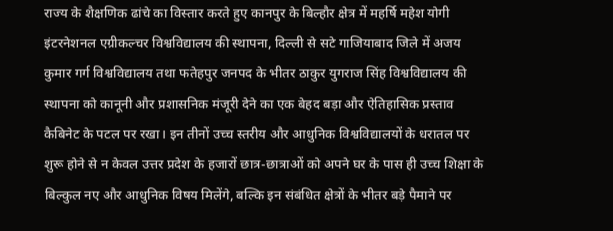राज्य के शैक्षणिक ढांचे का विस्तार करते हुए कानपुर के बिल्हौर क्षेत्र में महर्षि महेश योगी इंटरनेशनल एग्रीकल्चर विश्वविद्यालय की स्थापना, दिल्ली से सटे गाजियाबाद जिले में अजय कुमार गर्ग विश्वविद्यालय तथा फतेहपुर जनपद के भीतर ठाकुर युगराज सिंह विश्वविद्यालय की स्थापना को कानूनी और प्रशासनिक मंजूरी देने का एक बेहद बड़ा और ऐतिहासिक प्रस्ताव कैबिनेट के पटल पर रखा। इन तीनों उच्च स्तरीय और आधुनिक विश्वविद्यालयों के धरातल पर शुरू होने से न केवल उत्तर प्रदेश के हजारों छात्र-छात्राओं को अपने घर के पास ही उच्च शिक्षा के बिल्कुल नए और आधुनिक विषय मिलेंगे, बल्कि इन संबंधित क्षेत्रों के भीतर बड़े पैमाने पर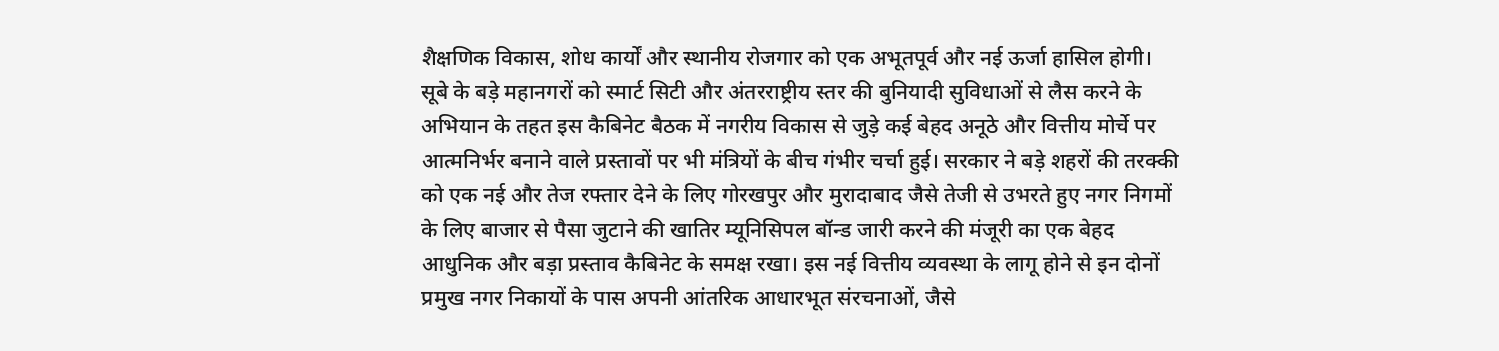शैक्षणिक विकास, शोध कार्यों और स्थानीय रोजगार को एक अभूतपूर्व और नई ऊर्जा हासिल होगी।
सूबे के बड़े महानगरों को स्मार्ट सिटी और अंतरराष्ट्रीय स्तर की बुनियादी सुविधाओं से लैस करने के अभियान के तहत इस कैबिनेट बैठक में नगरीय विकास से जुड़े कई बेहद अनूठे और वित्तीय मोर्चे पर आत्मनिर्भर बनाने वाले प्रस्तावों पर भी मंत्रियों के बीच गंभीर चर्चा हुई। सरकार ने बड़े शहरों की तरक्की को एक नई और तेज रफ्तार देने के लिए गोरखपुर और मुरादाबाद जैसे तेजी से उभरते हुए नगर निगमों के लिए बाजार से पैसा जुटाने की खातिर म्यूनिसिपल बॉन्ड जारी करने की मंजूरी का एक बेहद आधुनिक और बड़ा प्रस्ताव कैबिनेट के समक्ष रखा। इस नई वित्तीय व्यवस्था के लागू होने से इन दोनों प्रमुख नगर निकायों के पास अपनी आंतरिक आधारभूत संरचनाओं, जैसे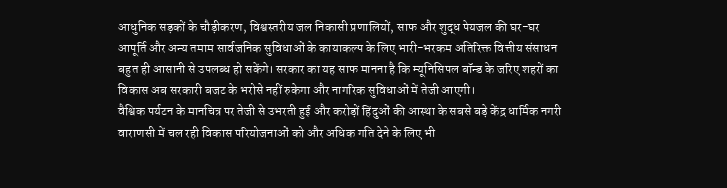आधुनिक सड़कों के चौड़ीकरण, विश्वस्तरीय जल निकासी प्रणालियों, साफ और शुद्ध पेयजल की घर-घर आपूर्ति और अन्य तमाम सार्वजनिक सुविधाओं के कायाकल्प के लिए भारी-भरकम अतिरिक्त वित्तीय संसाधन बहुत ही आसानी से उपलब्ध हो सकेंगे। सरकार का यह साफ मानना है कि म्यूनिसिपल बॉन्ड के जरिए शहरों का विकास अब सरकारी बजट के भरोसे नहीं रुकेगा और नागरिक सुविधाओं में तेजी आएगी।
वैश्विक पर्यटन के मानचित्र पर तेजी से उभरती हुई और करोड़ों हिंदुओं की आस्था के सबसे बड़े केंद्र धार्मिक नगरी वाराणसी में चल रही विकास परियोजनाओं को और अधिक गति देने के लिए भी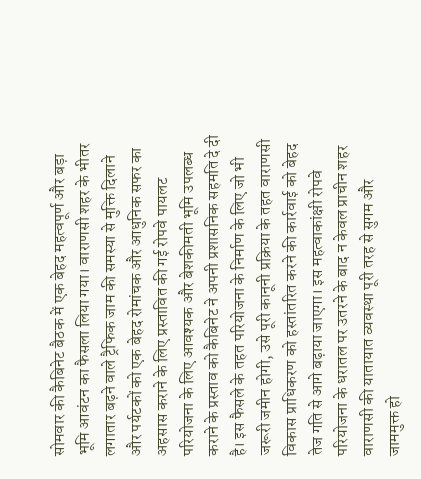सोमवार की कैबिनेट बैठक में एक बेहद महत्वपूर्ण और बड़ा भूमि आवंटन का फैसला लिया गया। वाराणसी शहर के भीतर लगातार बढ़ने वाले ट्रैफिक जाम की समस्या से मुक्ति दिलाने और पर्यटकों को एक बेहद रोमांचक और आधुनिक सफर का अहसास कराने के लिए प्रस्तावित की गई रोपवे पायलट परियोजना के लिए आवश्यक और बेशकीमती भूमि उपलब्ध कराने के प्रस्ताव को कैबिनेट ने अपनी प्रशासनिक सहमति दे दी है। इस फैसले के तहत परियोजना के निर्माण के लिए जो भी जरूरी जमीन होगी, उसे पूरी कानूनी प्रक्रिया के तहत वाराणसी विकास प्राधिकरण को हस्तांतरित करने की कार्रवाई को बेहद तेज गति से आगे बढ़ाया जाएगा। इस महत्वाकांक्षी रोपवे परियोजना के धरातल पर उतरने के बाद न केवल प्राचीन शहर वाराणसी की यातायात व्यवस्था पूरी तरह से सुगम और जाममुक्त हो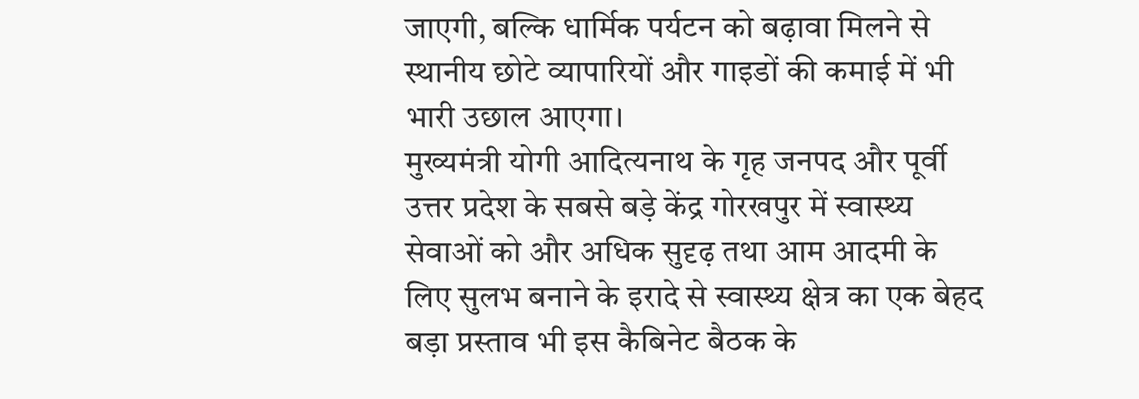जाएगी, बल्कि धार्मिक पर्यटन को बढ़ावा मिलने से स्थानीय छोटे व्यापारियों और गाइडों की कमाई में भी भारी उछाल आएगा।
मुख्यमंत्री योगी आदित्यनाथ के गृह जनपद और पूर्वी उत्तर प्रदेश के सबसे बड़े केंद्र गोरखपुर में स्वास्थ्य सेवाओं को और अधिक सुदृढ़ तथा आम आदमी के लिए सुलभ बनाने के इरादे से स्वास्थ्य क्षेत्र का एक बेहद बड़ा प्रस्ताव भी इस कैबिनेट बैठक के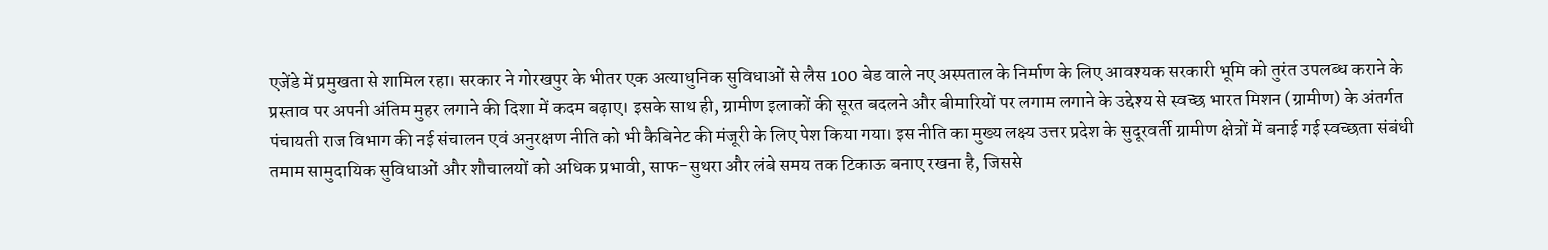एजेंडे में प्रमुखता से शामिल रहा। सरकार ने गोरखपुर के भीतर एक अत्याधुनिक सुविधाओं से लैस 100 बेड वाले नए अस्पताल के निर्माण के लिए आवश्यक सरकारी भूमि को तुरंत उपलब्ध कराने के प्रस्ताव पर अपनी अंतिम मुहर लगाने की दिशा में कदम बढ़ाए। इसके साथ ही, ग्रामीण इलाकों की सूरत बदलने और बीमारियों पर लगाम लगाने के उद्देश्य से स्वच्छ भारत मिशन (ग्रामीण) के अंतर्गत पंचायती राज विभाग की नई संचालन एवं अनुरक्षण नीति को भी कैबिनेट की मंजूरी के लिए पेश किया गया। इस नीति का मुख्य लक्ष्य उत्तर प्रदेश के सुदूरवर्ती ग्रामीण क्षेत्रों में बनाई गई स्वच्छता संबंधी तमाम सामुदायिक सुविधाओं और शौचालयों को अधिक प्रभावी, साफ-सुथरा और लंबे समय तक टिकाऊ बनाए रखना है, जिससे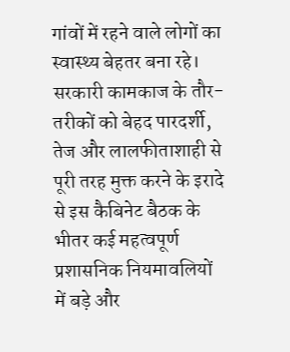गांवों में रहने वाले लोगों का स्वास्थ्य बेहतर बना रहे।
सरकारी कामकाज के तौर-तरीकों को बेहद पारदर्शी, तेज और लालफीताशाही से पूरी तरह मुक्त करने के इरादे से इस कैबिनेट बैठक के भीतर कई महत्वपूर्ण प्रशासनिक नियमावलियों में बड़े और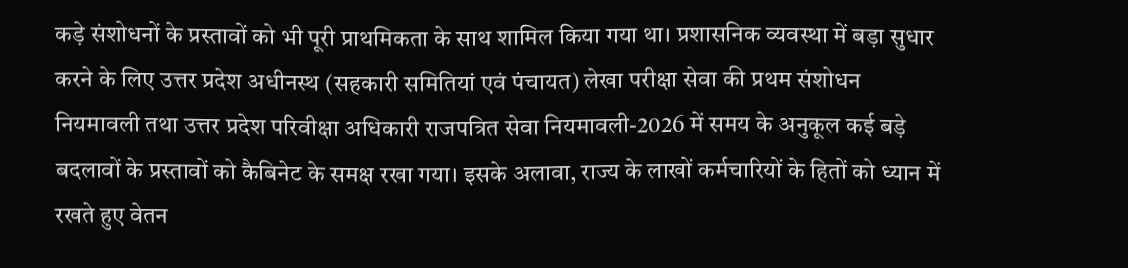कड़े संशोधनों के प्रस्तावों को भी पूरी प्राथमिकता के साथ शामिल किया गया था। प्रशासनिक व्यवस्था में बड़ा सुधार करने के लिए उत्तर प्रदेश अधीनस्थ (सहकारी समितियां एवं पंचायत) लेखा परीक्षा सेवा की प्रथम संशोधन नियमावली तथा उत्तर प्रदेश परिवीक्षा अधिकारी राजपत्रित सेवा नियमावली-2026 में समय के अनुकूल कई बड़े बदलावों के प्रस्तावों को कैबिनेट के समक्ष रखा गया। इसके अलावा, राज्य के लाखों कर्मचारियों के हितों को ध्यान में रखते हुए वेतन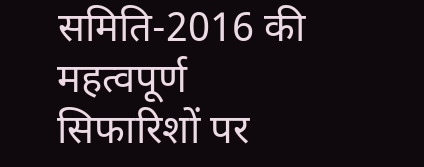समिति-2016 की महत्वपूर्ण सिफारिशों पर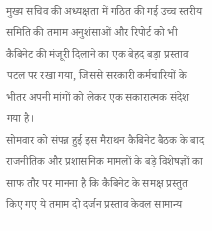मुख्य सचिव की अध्यक्षता में गठित की गई उच्च स्तरीय समिति की तमाम अनुशंसाओं और रिपोर्ट को भी कैबिनेट की मंजूरी दिलाने का एक बेहद बड़ा प्रस्ताव पटल पर रखा गया, जिससे सरकारी कर्मचारियों के भीतर अपनी मांगों को लेकर एक सकारात्मक संदेश गया है।
सोमवार को संपन्न हुई इस मैराथन कैबिनेट बैठक के बाद राजनीतिक और प्रशासनिक मामलों के बड़े विशेषज्ञों का साफ तौर पर मानना है कि कैबिनेट के समक्ष प्रस्तुत किए गए ये तमाम दो दर्जन प्रस्ताव केवल सामान्य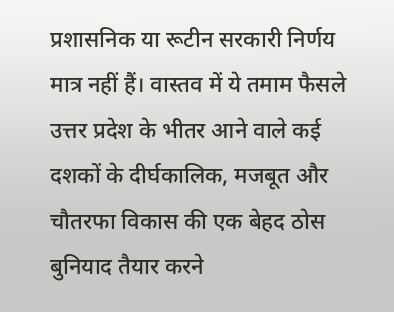प्रशासनिक या रूटीन सरकारी निर्णय मात्र नहीं हैं। वास्तव में ये तमाम फैसले उत्तर प्रदेश के भीतर आने वाले कई दशकों के दीर्घकालिक, मजबूत और चौतरफा विकास की एक बेहद ठोस बुनियाद तैयार करने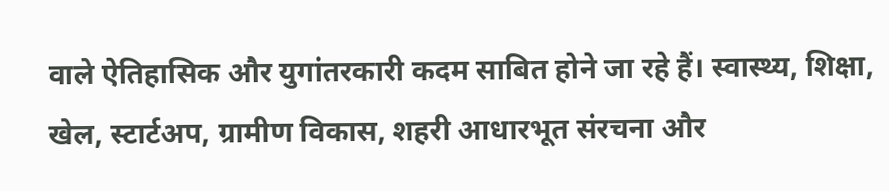वाले ऐतिहासिक और युगांतरकारी कदम साबित होने जा रहे हैं। स्वास्थ्य, शिक्षा, खेल, स्टार्टअप, ग्रामीण विकास, शहरी आधारभूत संरचना और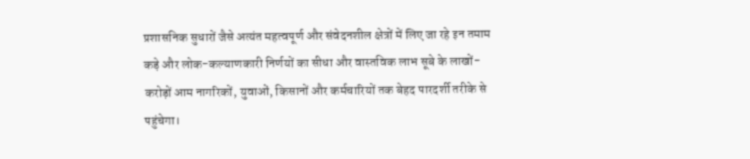प्रशासनिक सुधारों जैसे अत्यंत महत्वपूर्ण और संवेदनशील क्षेत्रों में लिए जा रहे इन तमाम कड़े और लोक-कल्याणकारी निर्णयों का सीधा और वास्तविक लाभ सूबे के लाखों-करोड़ों आम नागरिकों, युवाओं, किसानों और कर्मचारियों तक बेहद पारदर्शी तरीके से पहुंचेगा।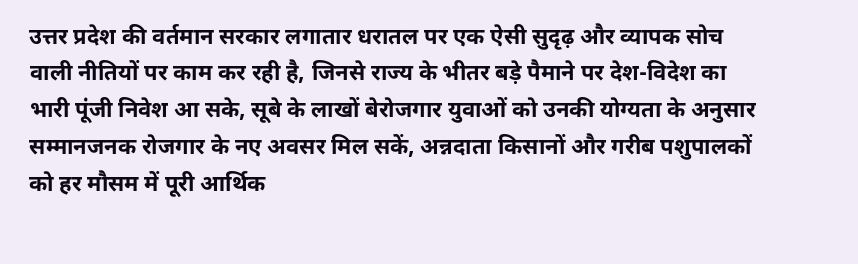उत्तर प्रदेश की वर्तमान सरकार लगातार धरातल पर एक ऐसी सुदृढ़ और व्यापक सोच वाली नीतियों पर काम कर रही है, जिनसे राज्य के भीतर बड़े पैमाने पर देश-विदेश का भारी पूंजी निवेश आ सके, सूबे के लाखों बेरोजगार युवाओं को उनकी योग्यता के अनुसार सम्मानजनक रोजगार के नए अवसर मिल सकें, अन्नदाता किसानों और गरीब पशुपालकों को हर मौसम में पूरी आर्थिक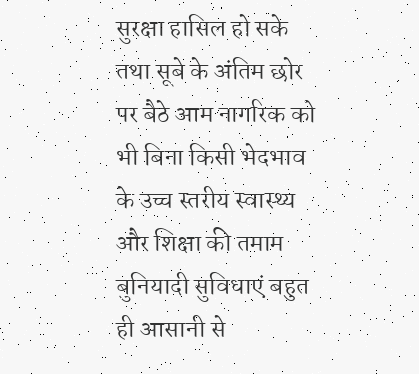सुरक्षा हासिल हो सके तथा सूबे के अंतिम छोर पर बैठे आम नागरिक को भी बिना किसी भेदभाव के उच्च स्तरीय स्वास्थ्य और शिक्षा की तमाम बुनियादी सुविधाएं बहुत ही आसानी से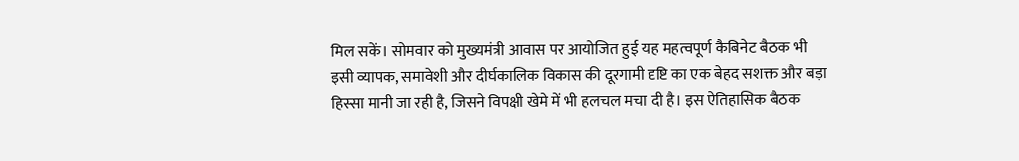मिल सकें। सोमवार को मुख्यमंत्री आवास पर आयोजित हुई यह महत्वपूर्ण कैबिनेट बैठक भी इसी व्यापक, समावेशी और दीर्घकालिक विकास की दूरगामी दृष्टि का एक बेहद सशक्त और बड़ा हिस्सा मानी जा रही है, जिसने विपक्षी खेमे में भी हलचल मचा दी है। इस ऐतिहासिक बैठक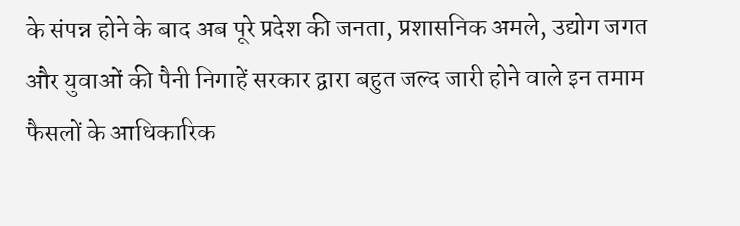के संपन्न होने के बाद अब पूरे प्रदेश की जनता, प्रशासनिक अमले, उद्योग जगत और युवाओं की पैनी निगाहें सरकार द्वारा बहुत जल्द जारी होने वाले इन तमाम फैसलों के आधिकारिक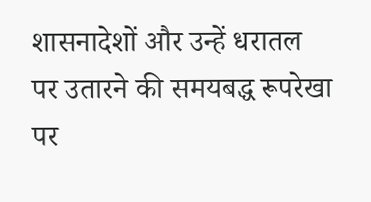शासनादेशों और उन्हें धरातल पर उतारने की समयबद्ध रूपरेखा पर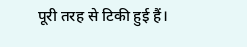पूरी तरह से टिकी हुई हैं।